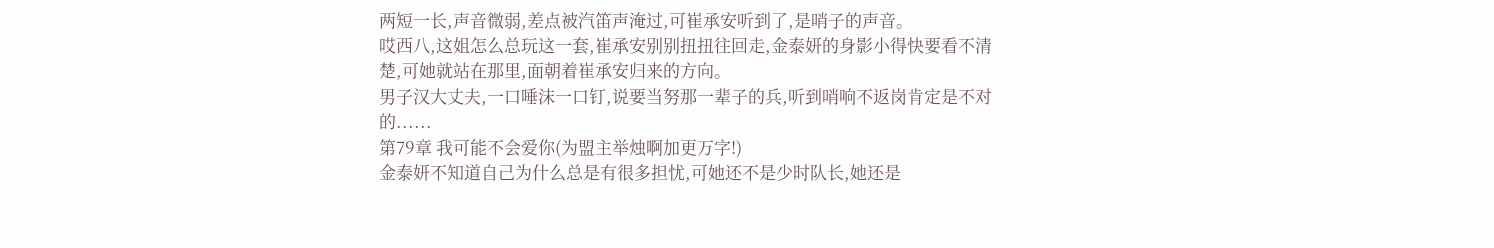两短一长,声音微弱,差点被汽笛声淹过,可崔承安听到了,是哨子的声音。
哎西八,这姐怎么总玩这一套,崔承安别别扭扭往回走,金泰妍的身影小得快要看不清楚,可她就站在那里,面朝着崔承安归来的方向。
男子汉大丈夫,一口唾沫一口钉,说要当努那一辈子的兵,听到哨响不返岗肯定是不对的......
第79章 我可能不会爱你(为盟主举烛啊加更万字!)
金泰妍不知道自己为什么总是有很多担忧,可她还不是少时队长,她还是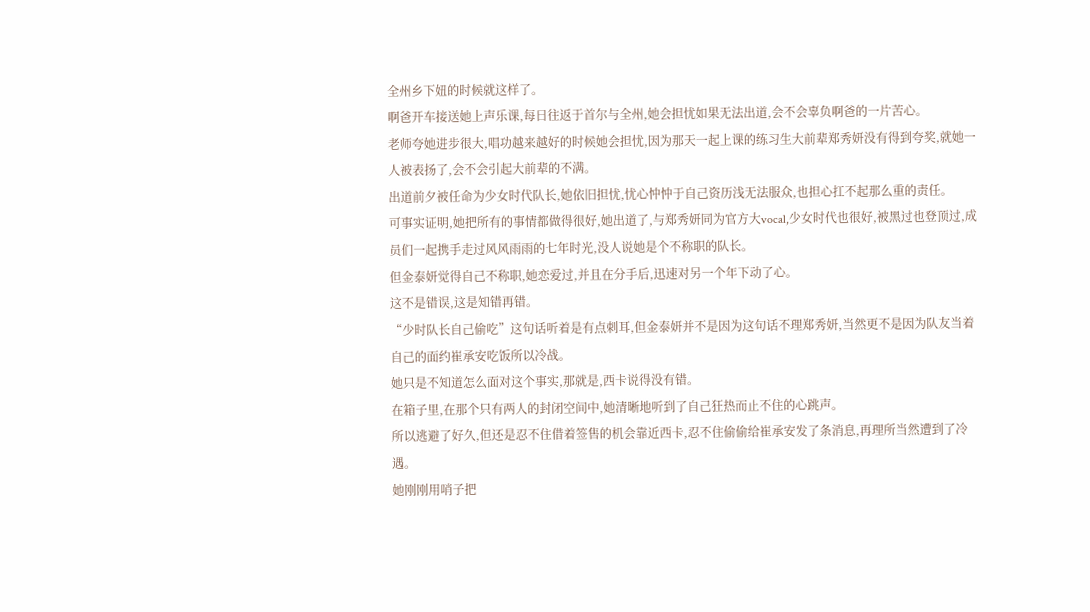全州乡下妞的时候就这样了。
啊爸开车接送她上声乐课,每日往返于首尔与全州,她会担忧如果无法出道,会不会辜负啊爸的一片苦心。
老师夸她进步很大,唱功越来越好的时候她会担忧,因为那天一起上课的练习生大前辈郑秀妍没有得到夸奖,就她一人被表扬了,会不会引起大前辈的不满。
出道前夕被任命为少女时代队长,她依旧担忧,忧心忡忡于自己资历浅无法服众,也担心扛不起那么重的责任。
可事实证明,她把所有的事情都做得很好,她出道了,与郑秀妍同为官方大vocal,少女时代也很好,被黑过也登顶过,成员们一起携手走过风风雨雨的七年时光,没人说她是个不称职的队长。
但金泰妍觉得自己不称职,她恋爱过,并且在分手后,迅速对另一个年下动了心。
这不是错误,这是知错再错。
“少时队长自己偷吃”这句话听着是有点刺耳,但金泰妍并不是因为这句话不理郑秀妍,当然更不是因为队友当着自己的面约崔承安吃饭所以冷战。
她只是不知道怎么面对这个事实,那就是,西卡说得没有错。
在箱子里,在那个只有两人的封闭空间中,她清晰地听到了自己狂热而止不住的心跳声。
所以逃避了好久,但还是忍不住借着签售的机会靠近西卡,忍不住偷偷给崔承安发了条消息,再理所当然遭到了冷遇。
她刚刚用哨子把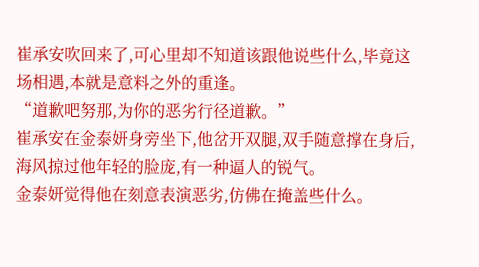崔承安吹回来了,可心里却不知道该跟他说些什么,毕竟这场相遇,本就是意料之外的重逢。
“道歉吧努那,为你的恶劣行径道歉。”
崔承安在金泰妍身旁坐下,他岔开双腿,双手随意撑在身后,海风掠过他年轻的脸庞,有一种逼人的锐气。
金泰妍觉得他在刻意表演恶劣,仿佛在掩盖些什么。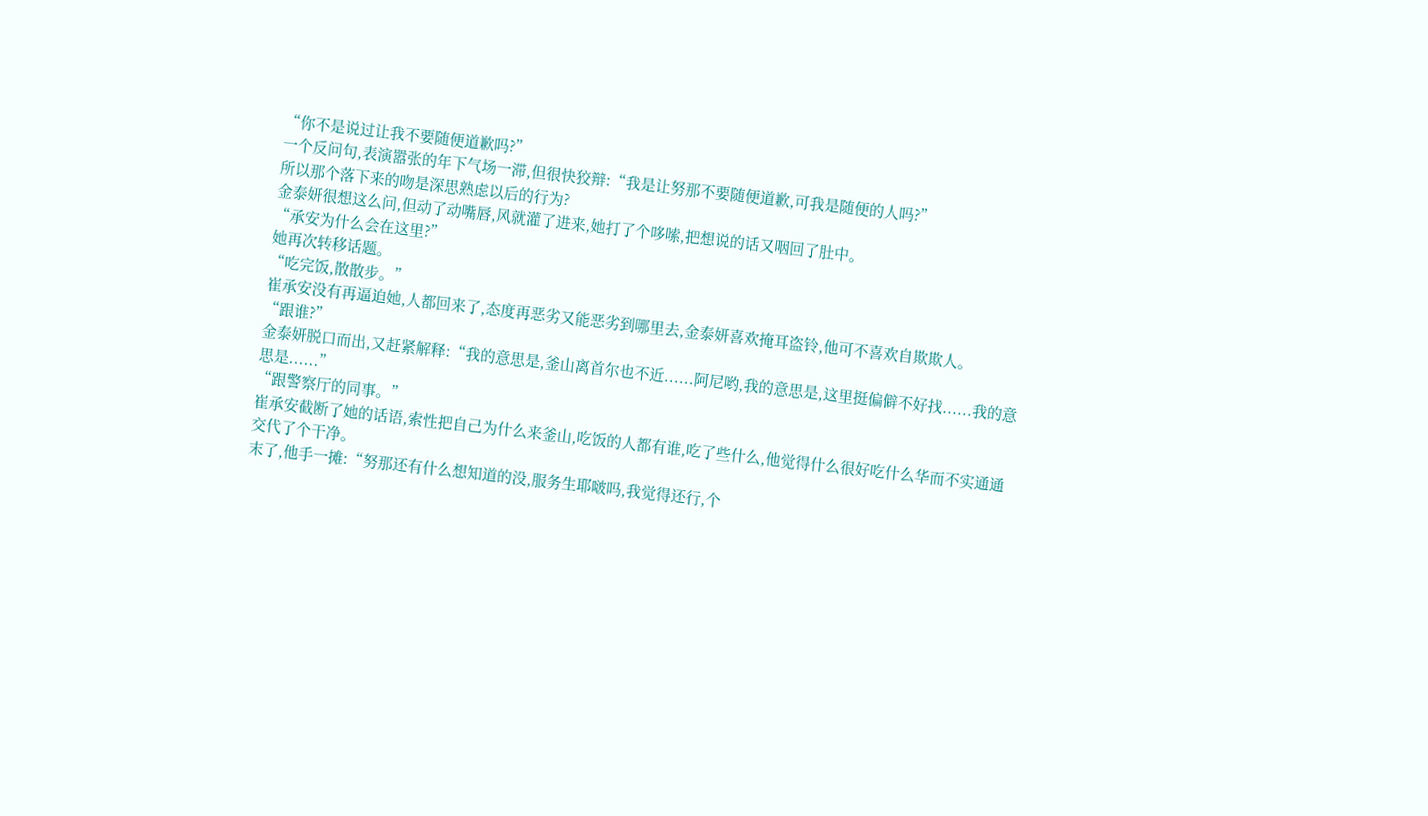“你不是说过让我不要随便道歉吗?”
一个反问句,表演嚣张的年下气场一滞,但很快狡辩:“我是让努那不要随便道歉,可我是随便的人吗?”
所以那个落下来的吻是深思熟虑以后的行为?
金泰妍很想这么问,但动了动嘴唇,风就灌了进来,她打了个哆嗦,把想说的话又咽回了肚中。
“承安为什么会在这里?”
她再次转移话题。
“吃完饭,散散步。”
崔承安没有再逼迫她,人都回来了,态度再恶劣又能恶劣到哪里去,金泰妍喜欢掩耳盗铃,他可不喜欢自欺欺人。
“跟谁?”
金泰妍脱口而出,又赶紧解释:“我的意思是,釜山离首尔也不近......阿尼哟,我的意思是,这里挺偏僻不好找......我的意思是......”
“跟警察厅的同事。”
崔承安截断了她的话语,索性把自己为什么来釜山,吃饭的人都有谁,吃了些什么,他觉得什么很好吃什么华而不实通通交代了个干净。
末了,他手一摊:“努那还有什么想知道的没,服务生耶啵吗,我觉得还行,个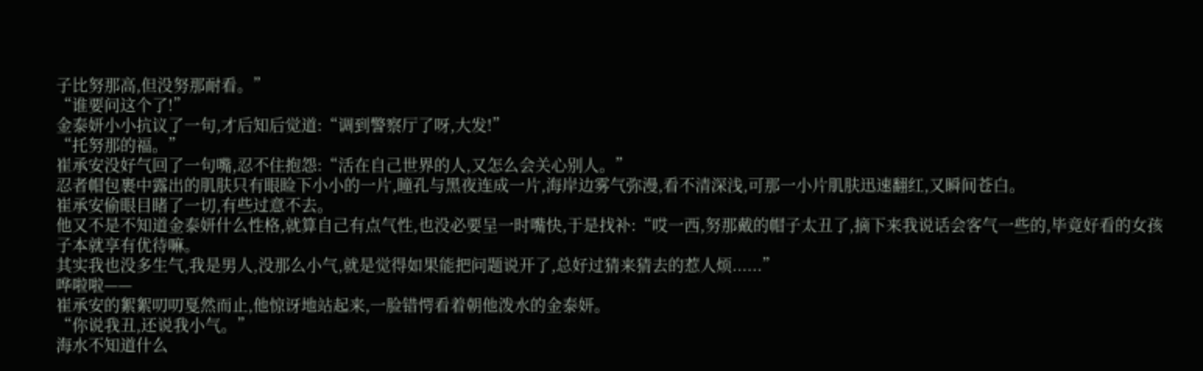子比努那高,但没努那耐看。”
“谁要问这个了!”
金泰妍小小抗议了一句,才后知后觉道:“调到警察厅了呀,大发!”
“托努那的福。”
崔承安没好气回了一句嘴,忍不住抱怨:“活在自己世界的人,又怎么会关心别人。”
忍者帽包裹中露出的肌肤只有眼睑下小小的一片,瞳孔与黑夜连成一片,海岸边雾气弥漫,看不清深浅,可那一小片肌肤迅速翻红,又瞬间苍白。
崔承安偷眼目睹了一切,有些过意不去。
他又不是不知道金泰妍什么性格,就算自己有点气性,也没必要呈一时嘴快,于是找补:“哎一西,努那戴的帽子太丑了,摘下来我说话会客气一些的,毕竟好看的女孩子本就享有优待嘛。
其实我也没多生气,我是男人,没那么小气,就是觉得如果能把问题说开了,总好过猜来猜去的惹人烦......”
哗啦啦——
崔承安的絮絮叨叨戛然而止,他惊讶地站起来,一脸错愕看着朝他泼水的金泰妍。
“你说我丑,还说我小气。”
海水不知道什么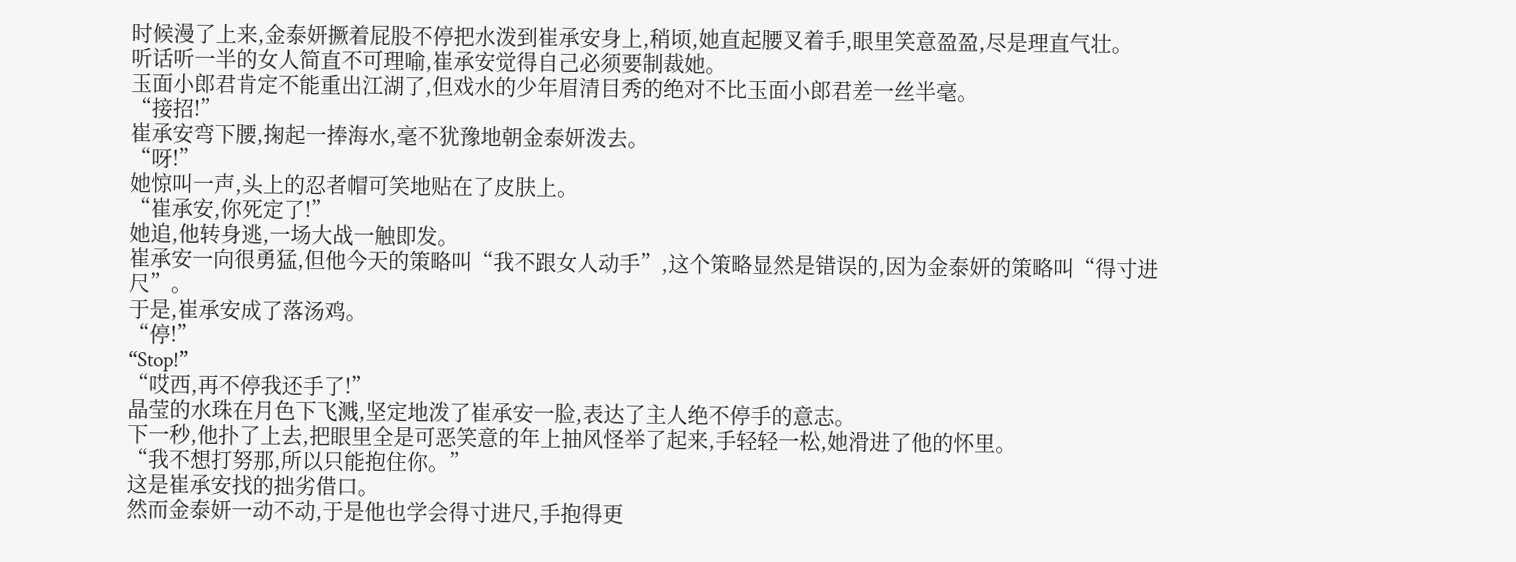时候漫了上来,金泰妍撅着屁股不停把水泼到崔承安身上,稍顷,她直起腰叉着手,眼里笑意盈盈,尽是理直气壮。
听话听一半的女人简直不可理喻,崔承安觉得自己必须要制裁她。
玉面小郎君肯定不能重出江湖了,但戏水的少年眉清目秀的绝对不比玉面小郎君差一丝半毫。
“接招!”
崔承安弯下腰,掬起一捧海水,毫不犹豫地朝金泰妍泼去。
“呀!”
她惊叫一声,头上的忍者帽可笑地贴在了皮肤上。
“崔承安,你死定了!”
她追,他转身逃,一场大战一触即发。
崔承安一向很勇猛,但他今天的策略叫“我不跟女人动手”,这个策略显然是错误的,因为金泰妍的策略叫“得寸进尺”。
于是,崔承安成了落汤鸡。
“停!”
“Stop!”
“哎西,再不停我还手了!”
晶莹的水珠在月色下飞溅,坚定地泼了崔承安一脸,表达了主人绝不停手的意志。
下一秒,他扑了上去,把眼里全是可恶笑意的年上抽风怪举了起来,手轻轻一松,她滑进了他的怀里。
“我不想打努那,所以只能抱住你。”
这是崔承安找的拙劣借口。
然而金泰妍一动不动,于是他也学会得寸进尺,手抱得更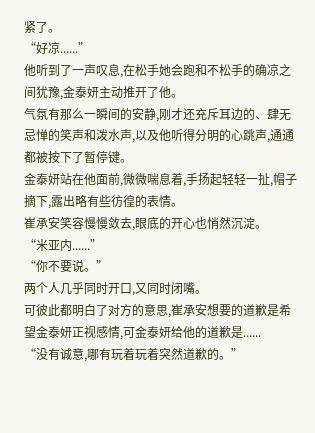紧了。
“好凉......”
他听到了一声叹息,在松手她会跑和不松手的确凉之间犹豫,金泰妍主动推开了他。
气氛有那么一瞬间的安静,刚才还充斥耳边的、肆无忌惮的笑声和泼水声,以及他听得分明的心跳声,通通都被按下了暂停键。
金泰妍站在他面前,微微喘息着,手扬起轻轻一扯,帽子摘下,露出略有些彷徨的表情。
崔承安笑容慢慢敛去,眼底的开心也悄然沉淀。
“米亚内......”
“你不要说。”
两个人几乎同时开口,又同时闭嘴。
可彼此都明白了对方的意思,崔承安想要的道歉是希望金泰妍正视感情,可金泰妍给他的道歉是......
“没有诚意,哪有玩着玩着突然道歉的。”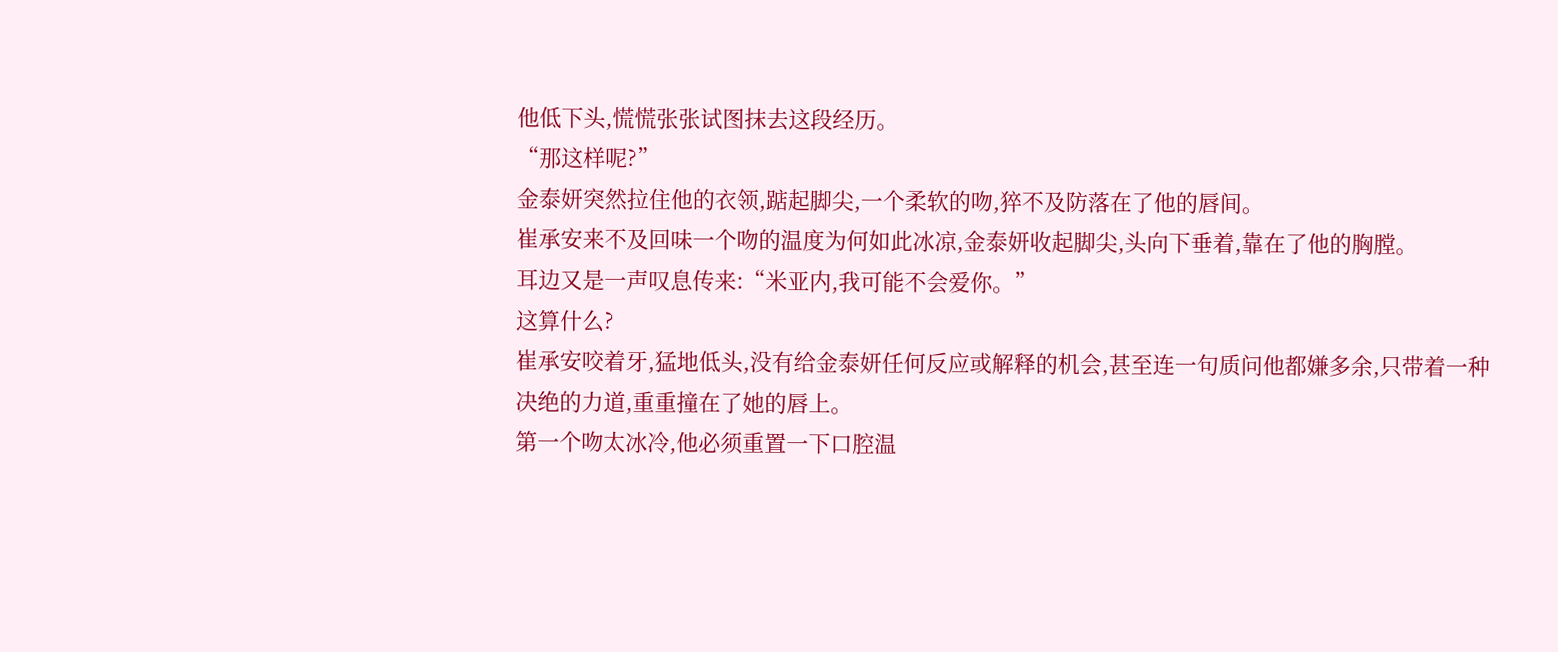他低下头,慌慌张张试图抹去这段经历。
“那这样呢?”
金泰妍突然拉住他的衣领,踮起脚尖,一个柔软的吻,猝不及防落在了他的唇间。
崔承安来不及回味一个吻的温度为何如此冰凉,金泰妍收起脚尖,头向下垂着,靠在了他的胸膛。
耳边又是一声叹息传来:“米亚内,我可能不会爱你。”
这算什么?
崔承安咬着牙,猛地低头,没有给金泰妍任何反应或解释的机会,甚至连一句质问他都嫌多余,只带着一种决绝的力道,重重撞在了她的唇上。
第一个吻太冰冷,他必须重置一下口腔温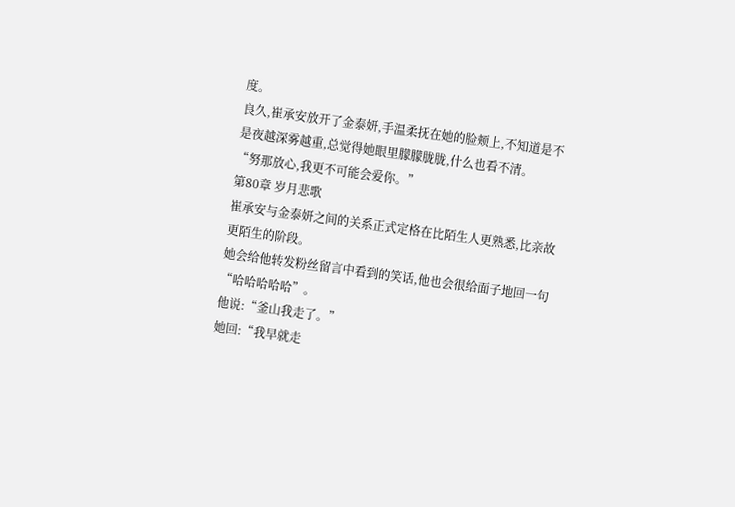度。
良久,崔承安放开了金泰妍,手温柔抚在她的脸颊上,不知道是不是夜越深雾越重,总觉得她眼里朦朦胧胧,什么也看不清。
“努那放心,我更不可能会爱你。”
第80章 岁月悲歌
崔承安与金泰妍之间的关系正式定格在比陌生人更熟悉,比亲故更陌生的阶段。
她会给他转发粉丝留言中看到的笑话,他也会很给面子地回一句“哈哈哈哈哈”。
他说:“釜山我走了。”
她回:“我早就走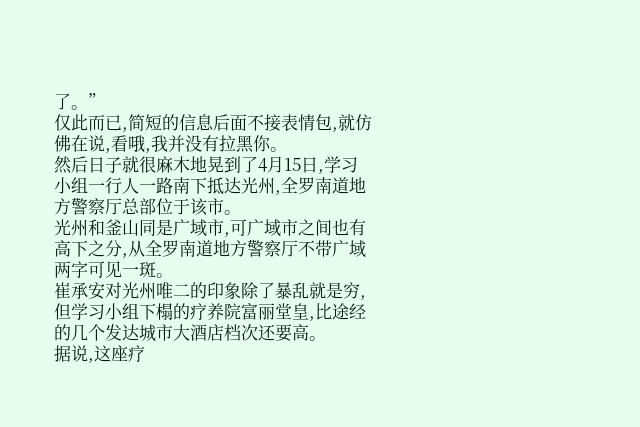了。”
仅此而已,简短的信息后面不接表情包,就仿佛在说,看哦,我并没有拉黑你。
然后日子就很麻木地晃到了4月15日,学习小组一行人一路南下抵达光州,全罗南道地方警察厅总部位于该市。
光州和釜山同是广域市,可广域市之间也有高下之分,从全罗南道地方警察厅不带广域两字可见一斑。
崔承安对光州唯二的印象除了暴乱就是穷,但学习小组下榻的疗养院富丽堂皇,比途经的几个发达城市大酒店档次还要高。
据说,这座疗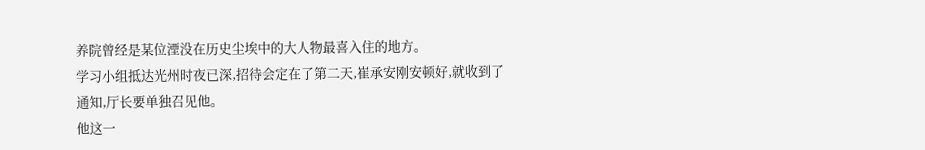养院曾经是某位湮没在历史尘埃中的大人物最喜入住的地方。
学习小组抵达光州时夜已深,招待会定在了第二天,崔承安刚安顿好,就收到了通知,厅长要单独召见他。
他这一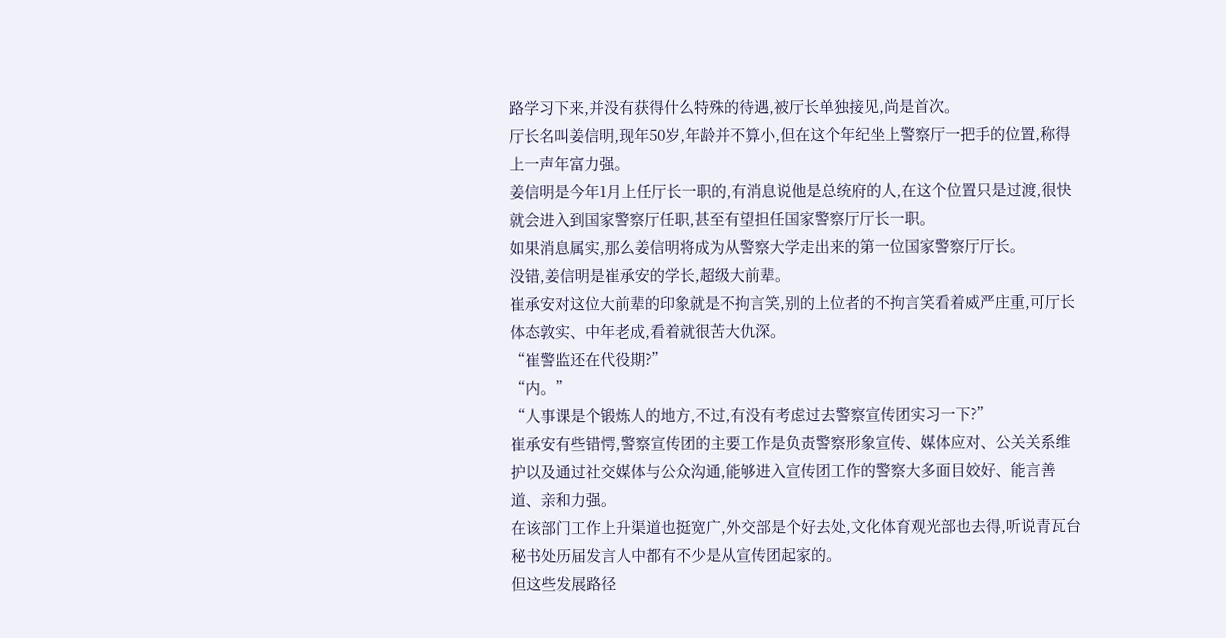路学习下来,并没有获得什么特殊的待遇,被厅长单独接见,尚是首次。
厅长名叫姜信明,现年50岁,年龄并不算小,但在这个年纪坐上警察厅一把手的位置,称得上一声年富力强。
姜信明是今年1月上任厅长一职的,有消息说他是总统府的人,在这个位置只是过渡,很快就会进入到国家警察厅任职,甚至有望担任国家警察厅厅长一职。
如果消息属实,那么姜信明将成为从警察大学走出来的第一位国家警察厅厅长。
没错,姜信明是崔承安的学长,超级大前辈。
崔承安对这位大前辈的印象就是不拘言笑,别的上位者的不拘言笑看着威严庄重,可厅长体态敦实、中年老成,看着就很苦大仇深。
“崔警监还在代役期?”
“内。”
“人事课是个锻炼人的地方,不过,有没有考虑过去警察宣传团实习一下?”
崔承安有些错愕,警察宣传团的主要工作是负责警察形象宣传、媒体应对、公关关系维护以及通过社交媒体与公众沟通,能够进入宣传团工作的警察大多面目姣好、能言善道、亲和力强。
在该部门工作上升渠道也挺宽广,外交部是个好去处,文化体育观光部也去得,听说青瓦台秘书处历届发言人中都有不少是从宣传团起家的。
但这些发展路径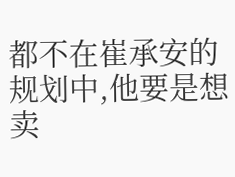都不在崔承安的规划中,他要是想卖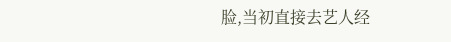脸,当初直接去艺人经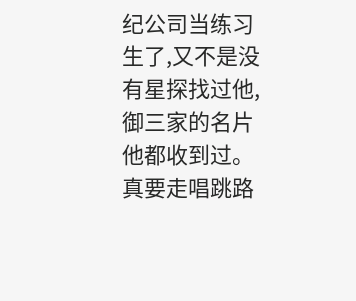纪公司当练习生了,又不是没有星探找过他,御三家的名片他都收到过。
真要走唱跳路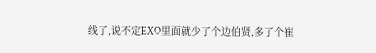线了,说不定EXO里面就少了个边伯贤,多了个崔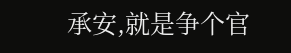承安,就是争个官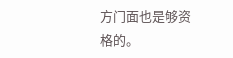方门面也是够资格的。